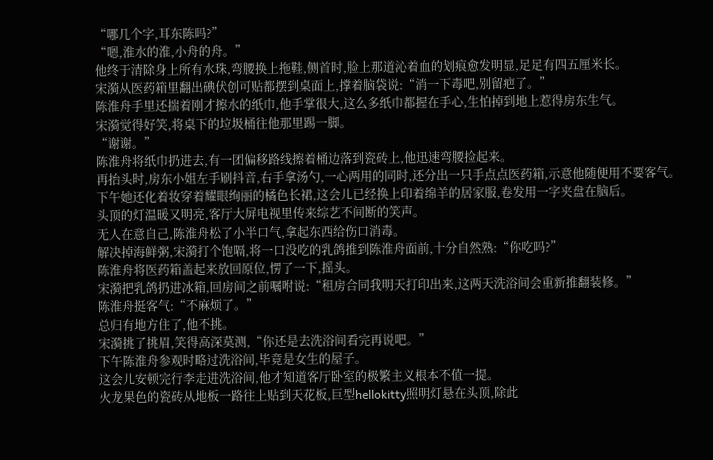“哪几个字,耳东陈吗?”
“嗯,淮水的淮,小舟的舟。”
他终于清除身上所有水珠,弯腰换上拖鞋,侧首时,脸上那道沁着血的划痕愈发明显,足足有四五厘米长。
宋漪从医药箱里翻出碘伏创可贴都摆到桌面上,撑着脑袋说:“消一下毒吧,别留疤了。”
陈淮舟手里还揣着刚才擦水的纸巾,他手掌很大,这么多纸巾都握在手心,生怕掉到地上惹得房东生气。
宋漪觉得好笑,将桌下的垃圾桶往他那里踢一脚。
“谢谢。”
陈淮舟将纸巾扔进去,有一团偏移路线擦着桶边落到瓷砖上,他迅速弯腰捡起来。
再抬头时,房东小姐左手刷抖音,右手拿汤勺,一心两用的同时,还分出一只手点点医药箱,示意他随便用不要客气。
下午她还化着妆穿着耀眼绚丽的橘色长裙,这会儿已经换上印着绵羊的居家服,卷发用一字夹盘在脑后。
头顶的灯温暖又明亮,客厅大屏电视里传来综艺不间断的笑声。
无人在意自己,陈淮舟松了小半口气,拿起东西给伤口消毒。
解决掉海鲜粥,宋漪打个饱嗝,将一口没吃的乳鸽推到陈淮舟面前,十分自然熟:“你吃吗?”
陈淮舟将医药箱盖起来放回原位,愣了一下,摇头。
宋漪把乳鸽扔进冰箱,回房间之前嘱咐说:“租房合同我明天打印出来,这两天洗浴间会重新推翻装修。”
陈淮舟挺客气:“不麻烦了。”
总归有地方住了,他不挑。
宋漪挑了挑眉,笑得高深莫测,“你还是去洗浴间看完再说吧。”
下午陈淮舟参观时略过洗浴间,毕竟是女生的屋子。
这会儿安顿完行李走进洗浴间,他才知道客厅卧室的极繁主义根本不值一提。
火龙果色的瓷砖从地板一路往上贴到天花板,巨型hellokitty照明灯悬在头顶,除此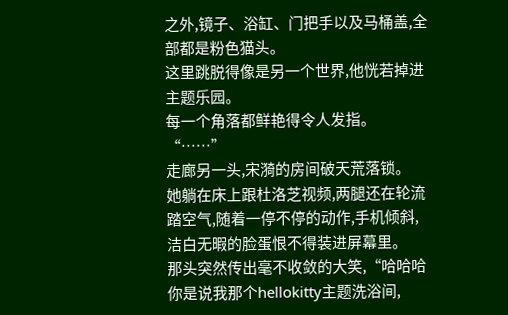之外,镜子、浴缸、门把手以及马桶盖,全部都是粉色猫头。
这里跳脱得像是另一个世界,他恍若掉进主题乐园。
每一个角落都鲜艳得令人发指。
“……”
走廊另一头,宋漪的房间破天荒落锁。
她躺在床上跟杜洛芝视频,两腿还在轮流踏空气,随着一停不停的动作,手机倾斜,洁白无暇的脸蛋恨不得装进屏幕里。
那头突然传出毫不收敛的大笑,“哈哈哈你是说我那个hellokitty主题洗浴间,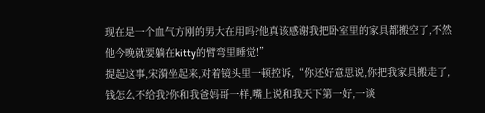现在是一个血气方刚的男大在用吗?他真该感谢我把卧室里的家具都搬空了,不然他今晚就要躺在kitty的臂弯里睡觉!”
提起这事,宋漪坐起来,对着镜头里一顿控诉,“你还好意思说,你把我家具搬走了,钱怎么不给我?你和我爸妈哥一样,嘴上说和我天下第一好,一谈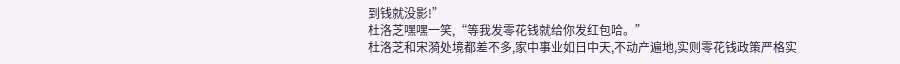到钱就没影!”
杜洛芝嘿嘿一笑,“等我发零花钱就给你发红包哈。”
杜洛芝和宋漪处境都差不多,家中事业如日中天,不动产遍地,实则零花钱政策严格实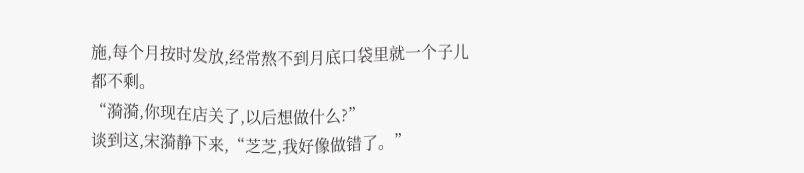施,每个月按时发放,经常熬不到月底口袋里就一个子儿都不剩。
“漪漪,你现在店关了,以后想做什么?”
谈到这,宋漪静下来,“芝芝,我好像做错了。”